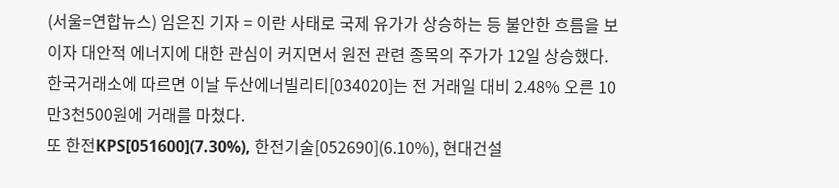(서울=연합뉴스) 임은진 기자 = 이란 사태로 국제 유가가 상승하는 등 불안한 흐름을 보이자 대안적 에너지에 대한 관심이 커지면서 원전 관련 종목의 주가가 12일 상승했다.
한국거래소에 따르면 이날 두산에너빌리티[034020]는 전 거래일 대비 2.48% 오른 10만3천500원에 거래를 마쳤다.
또 한전KPS[051600](7.30%), 한전기술[052690](6.10%), 현대건설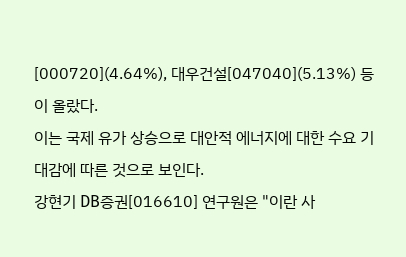[000720](4.64%), 대우건설[047040](5.13%) 등이 올랐다.
이는 국제 유가 상승으로 대안적 에너지에 대한 수요 기대감에 따른 것으로 보인다.
강현기 DB증권[016610] 연구원은 "이란 사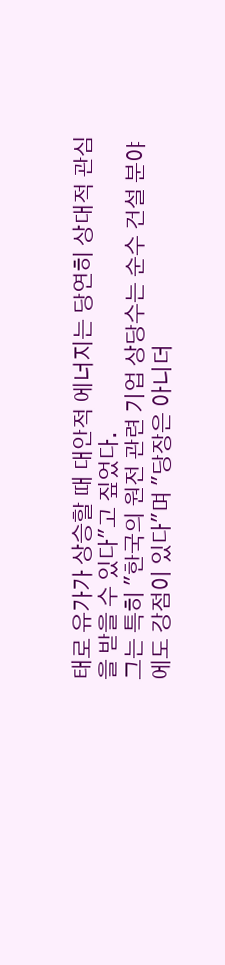태로 유가가 상승할 때 대안적 에너지는 당연히 상대적 관심을 받을 수 있다"고 짚었다.
그는 특히 "한국의 원전 관련 기업 상당수는 순수 건설 분야에도 강점이 있다"며 "당장은 아니더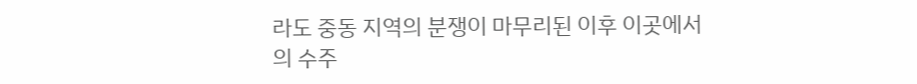라도 중동 지역의 분쟁이 마무리된 이후 이곳에서의 수주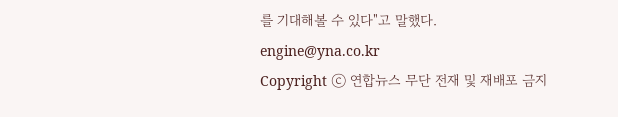를 기대해볼 수 있다"고 말했다.
engine@yna.co.kr
Copyright ⓒ 연합뉴스 무단 전재 및 재배포 금지